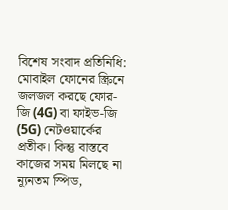বিশেষ সংবাদ প্রতিনিধি:
মোবাইল ফোনের স্ক্রিনে জলজল করছে ফোর-জি (4G) বা ফাইভ-জি (5G) নেটওয়ার্কের প্রতীক। কিন্তু বাস্তবে কাজের সময় মিলছে না ন্যূনতম স্পিড,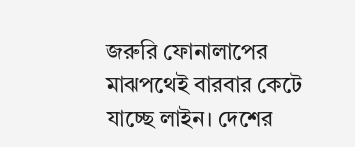জরুরি ফোনালাপের মাঝপথেই বারবার কেটে যাচ্ছে লাইন। দেশের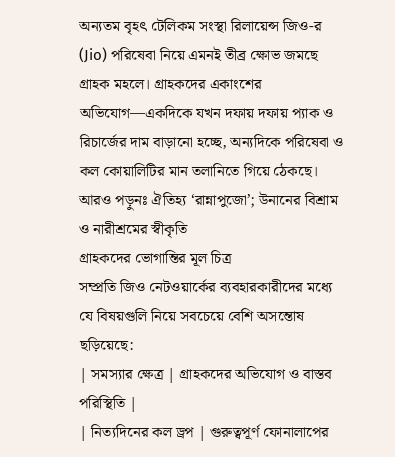অন্যতম বৃহৎ টেলিকম সংস্থা রিলায়েন্স জিও-র (Jio) পরিষেবা নিয়ে এমনই তীব্র ক্ষোভ জমছে গ্রাহক মহলে। গ্রাহকদের একাংশের অভিযোগ—একদিকে যখন দফায় দফায় প্যাক ও রিচার্জের দাম বাড়ানো হচ্ছে, অন্যদিকে পরিষেবা ও কল কোয়ালিটির মান তলানিতে গিয়ে ঠেকছে।
আরও পড়ুনঃ ঐতিহ্য ‘রান্নাপুজো’; উনানের বিশ্রাম ও নারীশ্রমের স্বীকৃতি
গ্রাহকদের ভোগান্তির মূল চিত্র
সম্প্রতি জিও নেটওয়ার্কের ব্যবহারকারীদের মধ্যে যে বিষয়গুলি নিয়ে সবচেয়ে বেশি অসন্তোষ ছড়িয়েছে:
| সমস্যার ক্ষেত্র | গ্রাহকদের অভিযোগ ও বাস্তব পরিস্থিতি |
| নিত্যদিনের কল ড্রপ | গুরুত্বপূর্ণ ফোনালাপের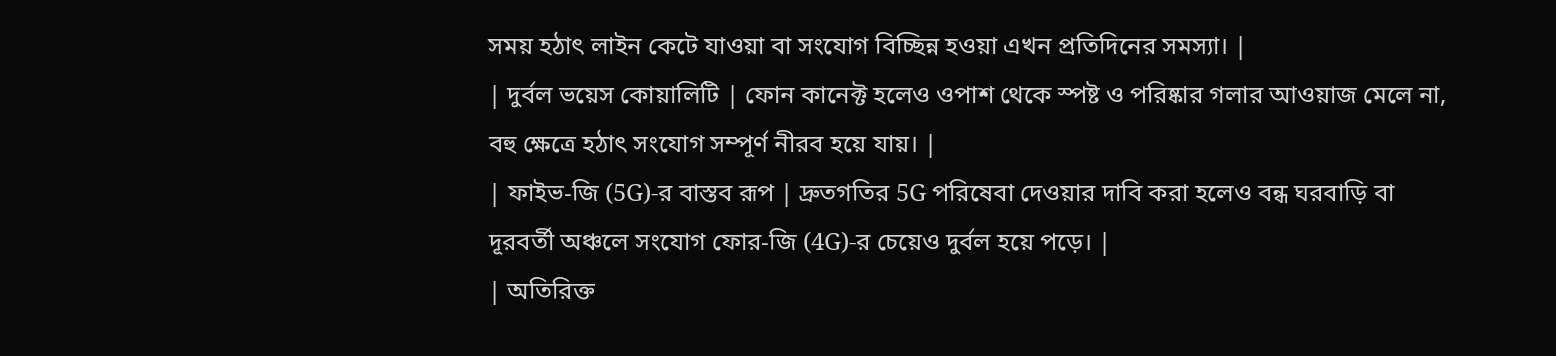সময় হঠাৎ লাইন কেটে যাওয়া বা সংযোগ বিচ্ছিন্ন হওয়া এখন প্রতিদিনের সমস্যা। |
| দুর্বল ভয়েস কোয়ালিটি | ফোন কানেক্ট হলেও ওপাশ থেকে স্পষ্ট ও পরিষ্কার গলার আওয়াজ মেলে না, বহু ক্ষেত্রে হঠাৎ সংযোগ সম্পূর্ণ নীরব হয়ে যায়। |
| ফাইভ-জি (5G)-র বাস্তব রূপ | দ্রুতগতির 5G পরিষেবা দেওয়ার দাবি করা হলেও বন্ধ ঘরবাড়ি বা দূরবর্তী অঞ্চলে সংযোগ ফোর-জি (4G)-র চেয়েও দুর্বল হয়ে পড়ে। |
| অতিরিক্ত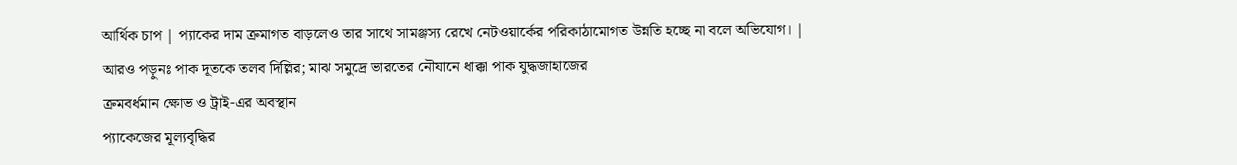আর্থিক চাপ | প্যাকের দাম ক্রমাগত বাড়লেও তার সাথে সামঞ্জস্য রেখে নেটওয়ার্কের পরিকাঠামোগত উন্নতি হচ্ছে না বলে অভিযোগ। |
আরও পড়ুনঃ পাক দূতকে তলব দিল্লির; মাঝ সমুদ্রে ভারতের নৌযানে ধাক্কা পাক যুদ্ধজাহাজের
ক্রমবর্ধমান ক্ষোভ ও ট্রাই-এর অবস্থান
প্যাকেজের মূল্যবৃদ্ধির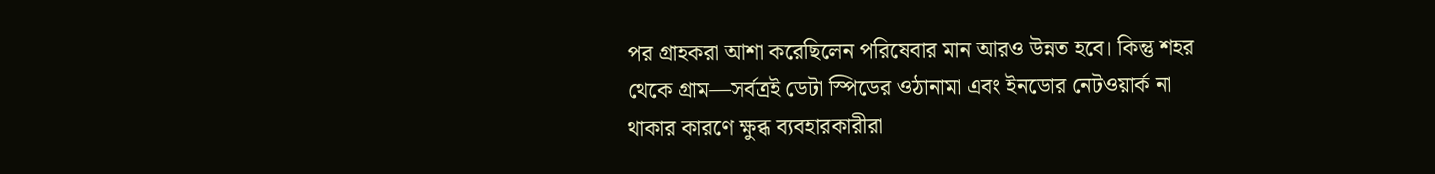পর গ্রাহকরা আশা করেছিলেন পরিষেবার মান আরও উন্নত হবে। কিন্তু শহর থেকে গ্রাম—সর্বত্রই ডেটা স্পিডের ওঠানামা এবং ইনডোর নেটওয়ার্ক না থাকার কারণে ক্ষুব্ধ ব্যবহারকারীরা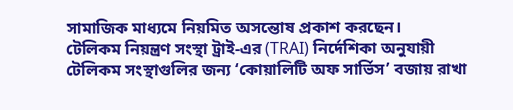সামাজিক মাধ্যমে নিয়মিত অসন্তোষ প্রকাশ করছেন।
টেলিকম নিয়ন্ত্রণ সংস্থা ট্রাই-এর (TRAI) নির্দেশিকা অনুযায়ী টেলিকম সংস্থাগুলির জন্য ‘কোয়ালিটি অফ সার্ভিস’ বজায় রাখা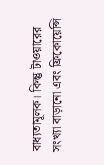বাধ্যতামূলক। কিন্তু টাওয়ারের সংখ্যা বাড়ানো এবং ফ্রিকোয়েন্সি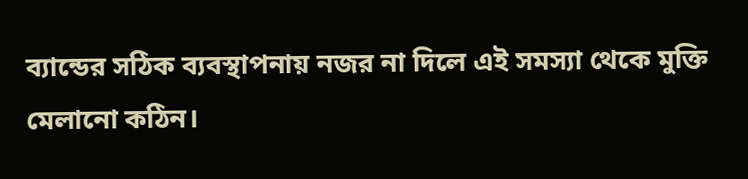ব্যান্ডের সঠিক ব্যবস্থাপনায় নজর না দিলে এই সমস্যা থেকে মুক্তি মেলানো কঠিন।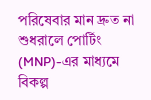পরিষেবার মান দ্রুত না শুধরালে পোর্টিং (MNP)-এর মাধ্যমে বিকল্প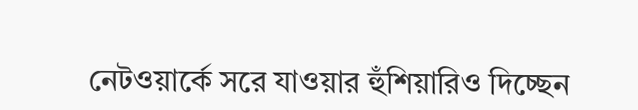নেটওয়ার্কে সরে যাওয়ার হুঁশিয়ারিও দিচ্ছেন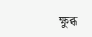ক্ষুব্ধ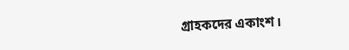গ্রাহকদের একাংশ।